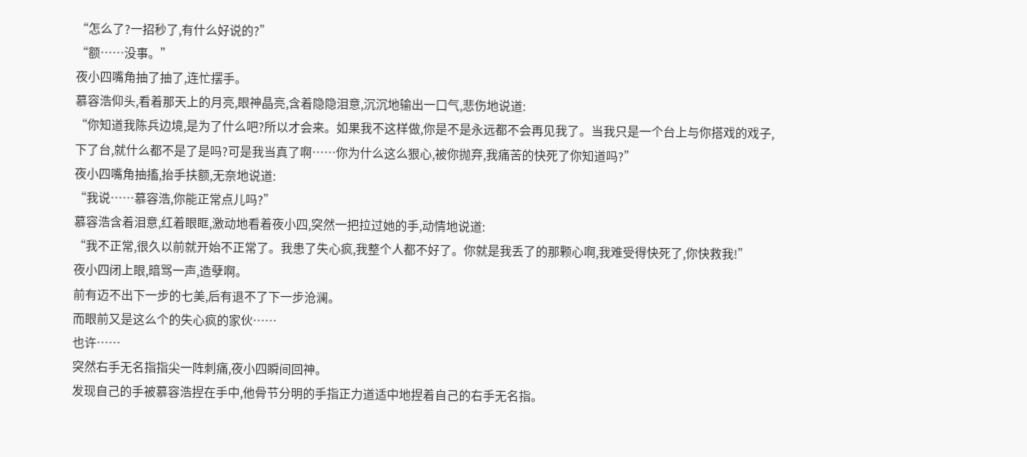“怎么了?一招秒了,有什么好说的?”
“额……没事。”
夜小四嘴角抽了抽了,连忙摆手。
慕容浩仰头,看着那天上的月亮,眼神晶亮,含着隐隐泪意,沉沉地输出一口气,悲伤地说道:
“你知道我陈兵边境,是为了什么吧?所以才会来。如果我不这样做,你是不是永远都不会再见我了。当我只是一个台上与你搭戏的戏子,下了台,就什么都不是了是吗?可是我当真了啊……你为什么这么狠心,被你抛弃,我痛苦的快死了你知道吗?”
夜小四嘴角抽搐,抬手扶额,无奈地说道:
“我说……慕容浩,你能正常点儿吗?”
慕容浩含着泪意,红着眼眶,激动地看着夜小四,突然一把拉过她的手,动情地说道:
“我不正常,很久以前就开始不正常了。我患了失心疯,我整个人都不好了。你就是我丢了的那颗心啊,我难受得快死了,你快救我!”
夜小四闭上眼,暗骂一声,造孽啊。
前有迈不出下一步的七美,后有退不了下一步沧澜。
而眼前又是这么个的失心疯的家伙……
也许……
突然右手无名指指尖一阵刺痛,夜小四瞬间回神。
发现自己的手被慕容浩捏在手中,他骨节分明的手指正力道适中地捏着自己的右手无名指。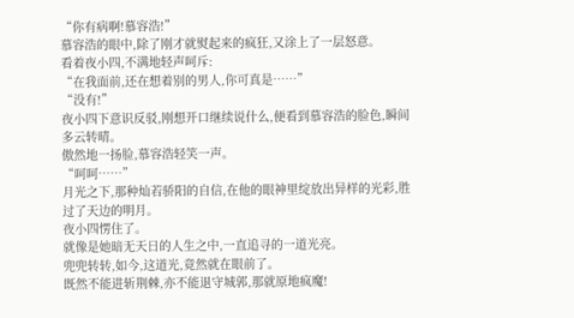“你有病啊!慕容浩!”
慕容浩的眼中,除了刚才就熨起来的疯狂,又涂上了一层怒意。
看着夜小四,不满地轻声呵斥:
“在我面前,还在想着别的男人,你可真是……”
“没有!”
夜小四下意识反驳,刚想开口继续说什么,便看到慕容浩的脸色,瞬间多云转晴。
傲然地一扬脸,慕容浩轻笑一声。
“呵呵……”
月光之下,那种灿若骄阳的自信,在他的眼神里绽放出异样的光彩,胜过了天边的明月。
夜小四愣住了。
就像是她暗无天日的人生之中,一直追寻的一道光亮。
兜兜转转,如今,这道光,竟然就在眼前了。
既然不能进斩荆棘,亦不能退守城郭,那就原地疯魔!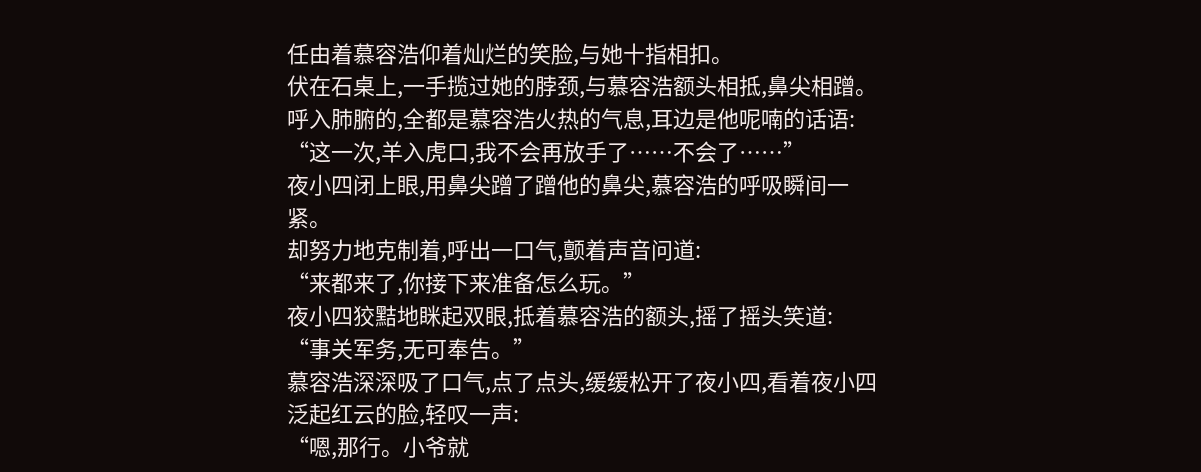任由着慕容浩仰着灿烂的笑脸,与她十指相扣。
伏在石桌上,一手揽过她的脖颈,与慕容浩额头相抵,鼻尖相蹭。
呼入肺腑的,全都是慕容浩火热的气息,耳边是他呢喃的话语:
“这一次,羊入虎口,我不会再放手了……不会了……”
夜小四闭上眼,用鼻尖蹭了蹭他的鼻尖,慕容浩的呼吸瞬间一紧。
却努力地克制着,呼出一口气,颤着声音问道:
“来都来了,你接下来准备怎么玩。”
夜小四狡黠地眯起双眼,抵着慕容浩的额头,摇了摇头笑道:
“事关军务,无可奉告。”
慕容浩深深吸了口气,点了点头,缓缓松开了夜小四,看着夜小四泛起红云的脸,轻叹一声:
“嗯,那行。小爷就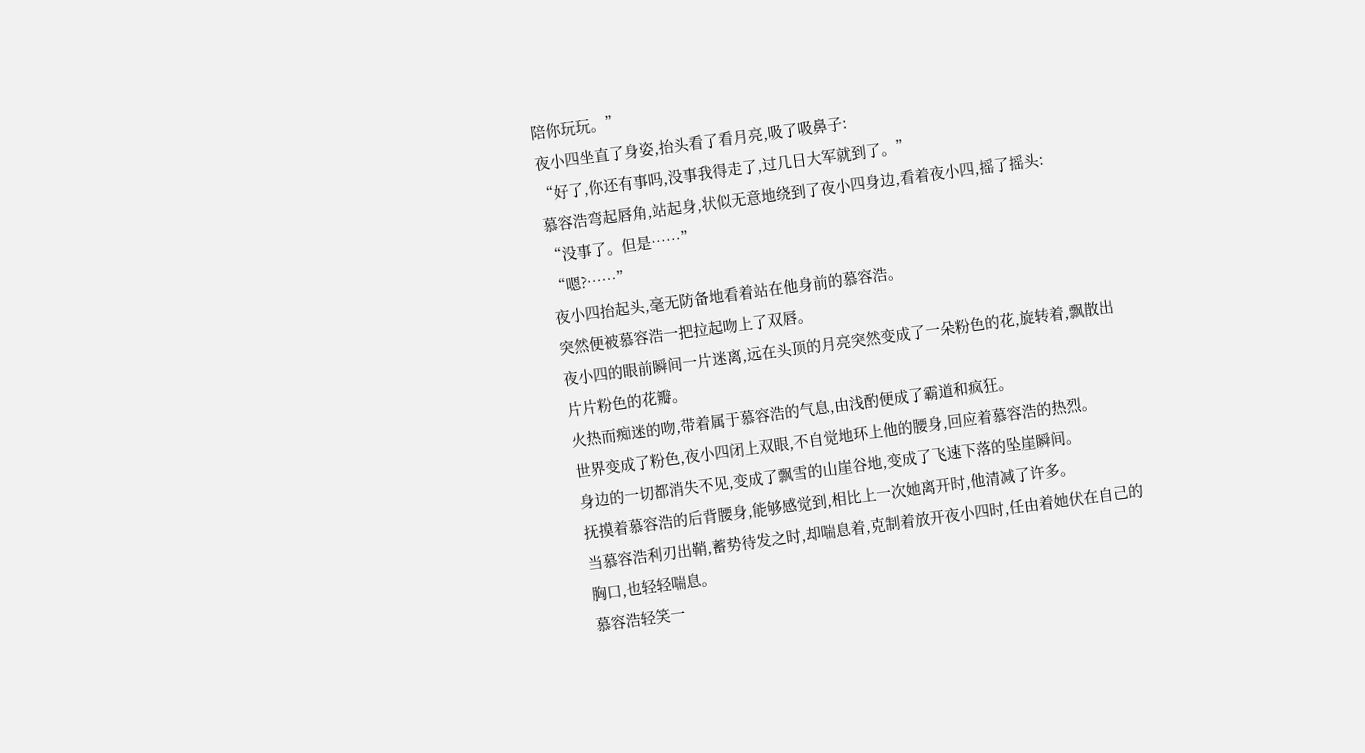陪你玩玩。”
夜小四坐直了身姿,抬头看了看月亮,吸了吸鼻子:
“好了,你还有事吗,没事我得走了,过几日大军就到了。”
慕容浩弯起唇角,站起身,状似无意地绕到了夜小四身边,看着夜小四,摇了摇头:
“没事了。但是……”
“嗯?……”
夜小四抬起头,毫无防备地看着站在他身前的慕容浩。
突然便被慕容浩一把拉起吻上了双唇。
夜小四的眼前瞬间一片迷离,远在头顶的月亮突然变成了一朵粉色的花,旋转着,飘散出片片粉色的花瓣。
火热而痴迷的吻,带着属于慕容浩的气息,由浅酌便成了霸道和疯狂。
世界变成了粉色,夜小四闭上双眼,不自觉地环上他的腰身,回应着慕容浩的热烈。
身边的一切都消失不见,变成了飘雪的山崖谷地,变成了飞速下落的坠崖瞬间。
抚摸着慕容浩的后背腰身,能够感觉到,相比上一次她离开时,他清减了许多。
当慕容浩利刃出鞘,蓄势待发之时,却喘息着,克制着放开夜小四时,任由着她伏在自己的胸口,也轻轻喘息。
慕容浩轻笑一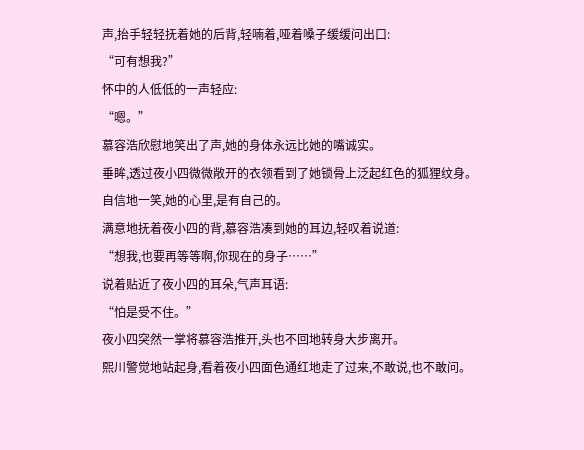声,抬手轻轻抚着她的后背,轻喃着,哑着嗓子缓缓问出口:
“可有想我?”
怀中的人低低的一声轻应:
“嗯。”
慕容浩欣慰地笑出了声,她的身体永远比她的嘴诚实。
垂眸,透过夜小四微微敞开的衣领看到了她锁骨上泛起红色的狐狸纹身。
自信地一笑,她的心里,是有自己的。
满意地抚着夜小四的背,慕容浩凑到她的耳边,轻叹着说道:
“想我,也要再等等啊,你现在的身子……”
说着贴近了夜小四的耳朵,气声耳语:
“怕是受不住。”
夜小四突然一掌将慕容浩推开,头也不回地转身大步离开。
熙川警觉地站起身,看着夜小四面色通红地走了过来,不敢说,也不敢问。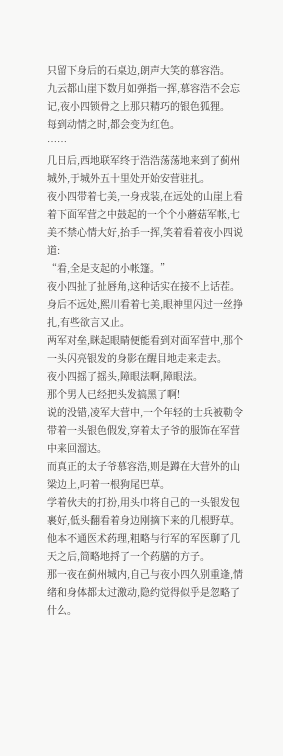只留下身后的石桌边,朗声大笑的慕容浩。
九云都山崖下数月如弹指一挥,慕容浩不会忘记,夜小四锁骨之上那只精巧的银色狐狸。
每到动情之时,都会变为红色。
……
几日后,西地联军终于浩浩荡荡地来到了蓟州城外,于城外五十里处开始安营驻扎。
夜小四带着七美,一身戎装,在远处的山崖上看着下面军营之中鼓起的一个个小蘑菇军帐,七美不禁心情大好,抬手一挥,笑着看着夜小四说道:
“看,全是支起的小帐篷。”
夜小四扯了扯唇角,这种话实在接不上话茬。
身后不远处,熙川看着七美,眼神里闪过一丝挣扎,有些欲言又止。
两军对垒,眯起眼睛便能看到对面军营中,那个一头闪亮银发的身影在醒目地走来走去。
夜小四摇了摇头,障眼法啊,障眼法。
那个男人已经把头发搞黑了啊!
说的没错,凌军大营中,一个年轻的士兵被勒令带着一头银色假发,穿着太子爷的服饰在军营中来回溜达。
而真正的太子爷慕容浩,则是蹲在大营外的山梁边上,叼着一根狗尾巴草。
学着伙夫的打扮,用头巾将自己的一头银发包裹好,低头翻看着身边刚摘下来的几根野草。
他本不通医术药理,粗略与行军的军医聊了几天之后,简略地捋了一个药膳的方子。
那一夜在蓟州城内,自己与夜小四久别重逢,情绪和身体都太过激动,隐约觉得似乎是忽略了什么。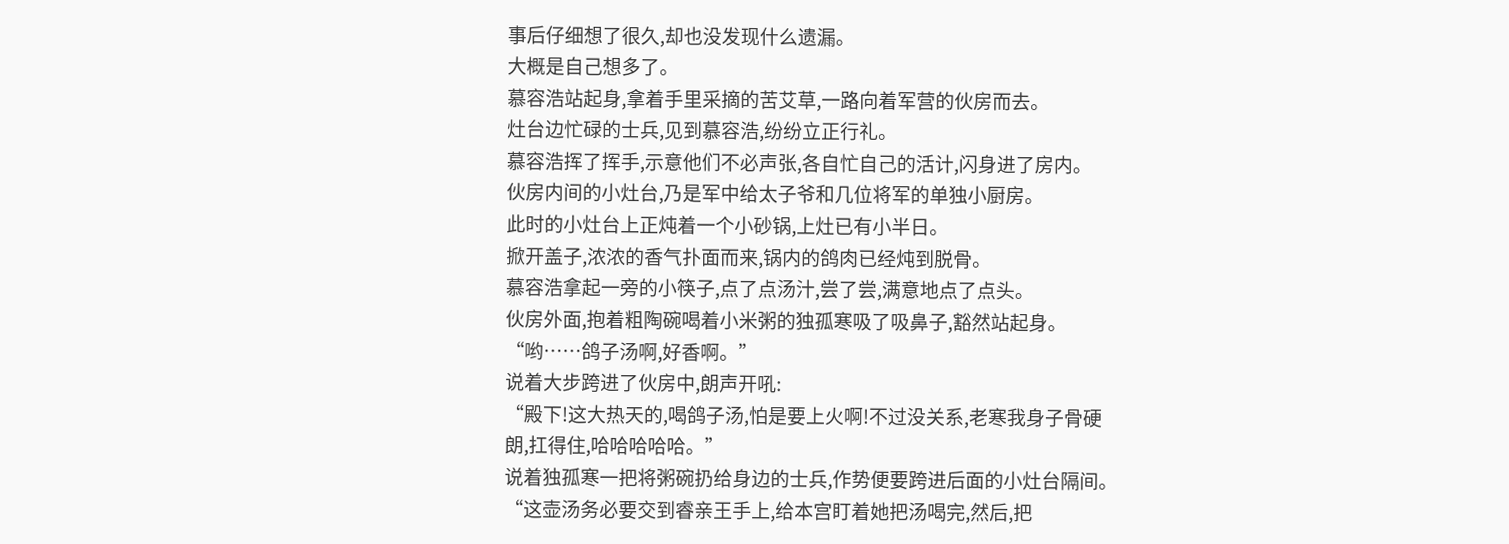事后仔细想了很久,却也没发现什么遗漏。
大概是自己想多了。
慕容浩站起身,拿着手里采摘的苦艾草,一路向着军营的伙房而去。
灶台边忙碌的士兵,见到慕容浩,纷纷立正行礼。
慕容浩挥了挥手,示意他们不必声张,各自忙自己的活计,闪身进了房内。
伙房内间的小灶台,乃是军中给太子爷和几位将军的单独小厨房。
此时的小灶台上正炖着一个小砂锅,上灶已有小半日。
掀开盖子,浓浓的香气扑面而来,锅内的鸽肉已经炖到脱骨。
慕容浩拿起一旁的小筷子,点了点汤汁,尝了尝,满意地点了点头。
伙房外面,抱着粗陶碗喝着小米粥的独孤寒吸了吸鼻子,豁然站起身。
“哟……鸽子汤啊,好香啊。”
说着大步跨进了伙房中,朗声开吼:
“殿下!这大热天的,喝鸽子汤,怕是要上火啊!不过没关系,老寒我身子骨硬朗,扛得住,哈哈哈哈哈。”
说着独孤寒一把将粥碗扔给身边的士兵,作势便要跨进后面的小灶台隔间。
“这壶汤务必要交到睿亲王手上,给本宫盯着她把汤喝完,然后,把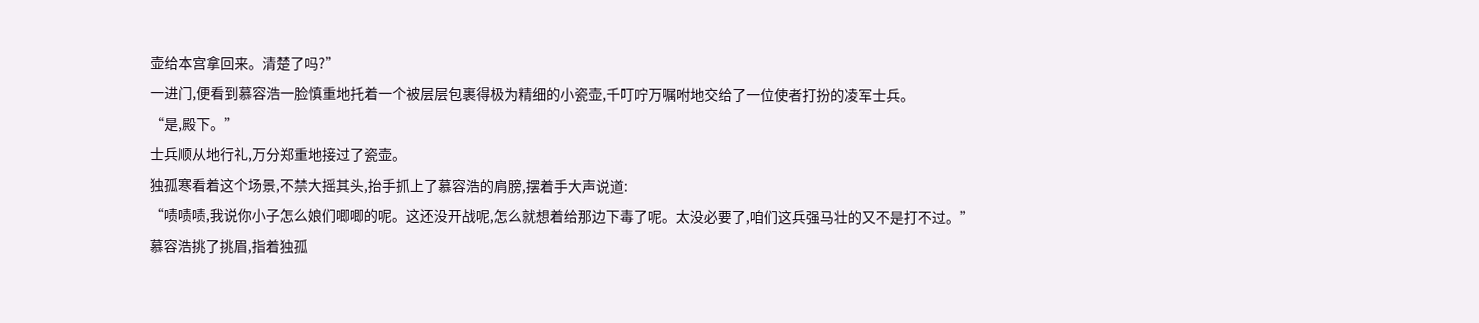壶给本宫拿回来。清楚了吗?”
一进门,便看到慕容浩一脸慎重地托着一个被层层包裹得极为精细的小瓷壶,千叮咛万嘱咐地交给了一位使者打扮的凌军士兵。
“是,殿下。”
士兵顺从地行礼,万分郑重地接过了瓷壶。
独孤寒看着这个场景,不禁大摇其头,抬手抓上了慕容浩的肩膀,摆着手大声说道:
“啧啧啧,我说你小子怎么娘们唧唧的呢。这还没开战呢,怎么就想着给那边下毒了呢。太没必要了,咱们这兵强马壮的又不是打不过。”
慕容浩挑了挑眉,指着独孤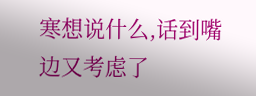寒想说什么,话到嘴边又考虑了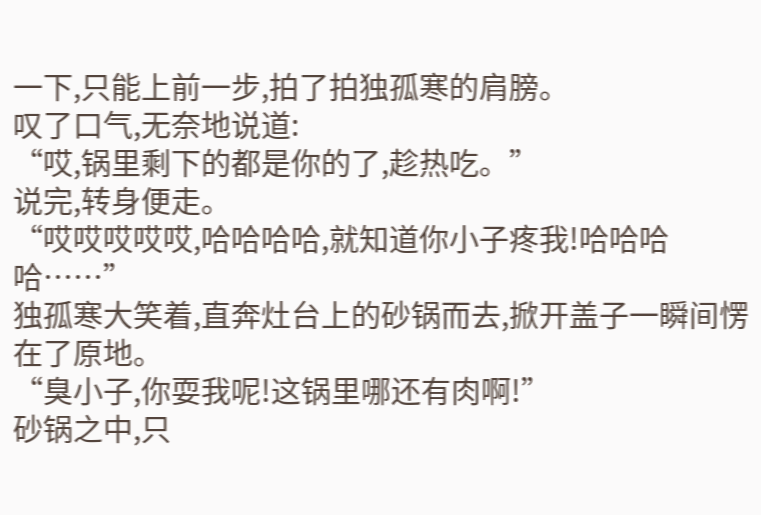一下,只能上前一步,拍了拍独孤寒的肩膀。
叹了口气,无奈地说道:
“哎,锅里剩下的都是你的了,趁热吃。”
说完,转身便走。
“哎哎哎哎哎,哈哈哈哈,就知道你小子疼我!哈哈哈哈……”
独孤寒大笑着,直奔灶台上的砂锅而去,掀开盖子一瞬间愣在了原地。
“臭小子,你耍我呢!这锅里哪还有肉啊!”
砂锅之中,只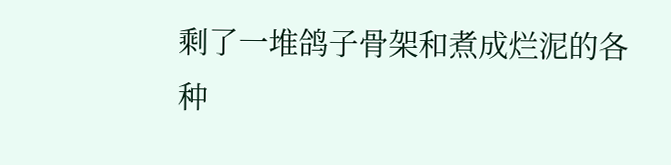剩了一堆鸽子骨架和煮成烂泥的各种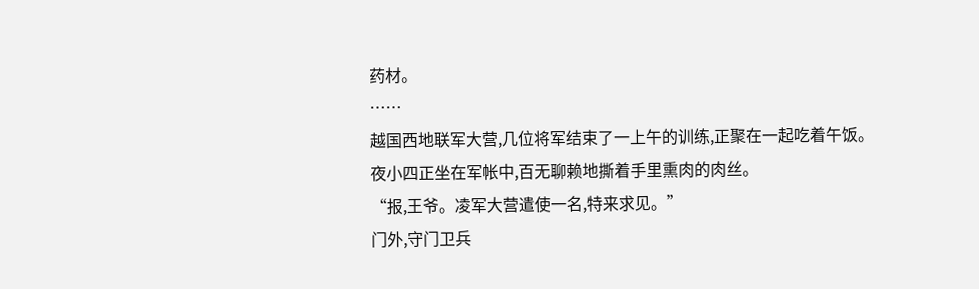药材。
……
越国西地联军大营,几位将军结束了一上午的训练,正聚在一起吃着午饭。
夜小四正坐在军帐中,百无聊赖地撕着手里熏肉的肉丝。
“报,王爷。凌军大营遣使一名,特来求见。”
门外,守门卫兵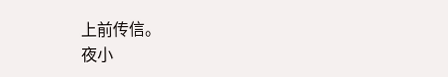上前传信。
夜小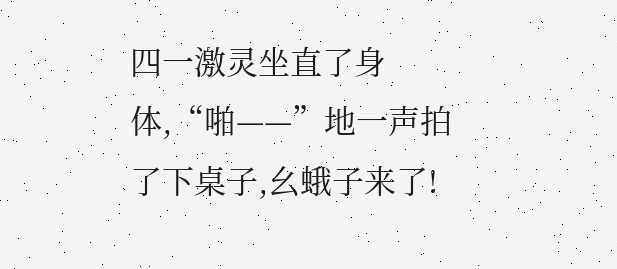四一激灵坐直了身体,“啪——”地一声拍了下桌子,幺蛾子来了!